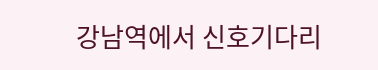강남역에서 신호기다리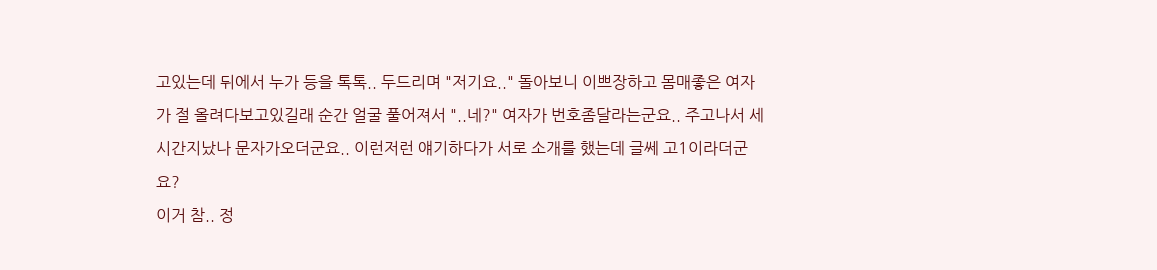고있는데 뒤에서 누가 등을 톡톡.. 두드리며 "저기요.." 돌아보니 이쁘장하고 몸매좋은 여자가 절 올려다보고있길래 순간 얼굴 풀어져서 "..네?" 여자가 번호좀달라는군요.. 주고나서 세시간지났나 문자가오더군요.. 이런저런 얘기하다가 서로 소개를 했는데 글쎄 고1이라더군요?
이거 참.. 정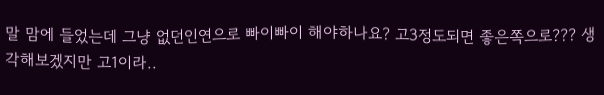말 맘에 들었는데 그냥 없던인연으로 빠이빠이 해야하나요? 고3정도되면 좋은쪽으로??? 생각해보겠지만 고1이라..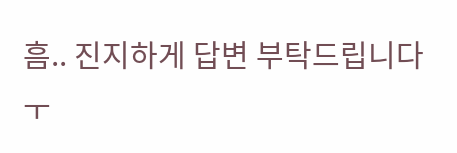흠.. 진지하게 답변 부탁드립니다ㅜ